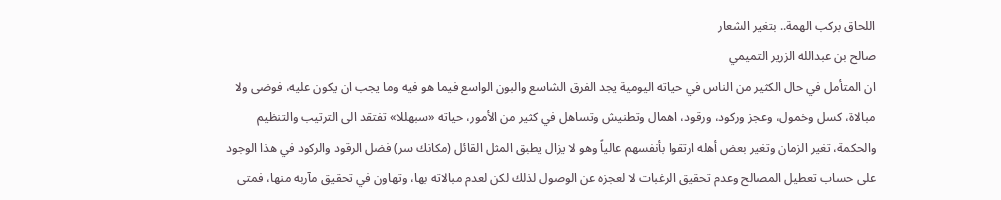اللحاق بركب الهمة.. بتغير الشعار
صالح بن عبدالله الزرير التميمي
ان المتأمل في حال الكثير من الناس في حياته اليومية يجد الفرق الشاسع والبون الواسع فيما هو فيه وما يجب ان يكون عليه، فوضى ولا مبالاة، كسل وخمول، وعجز وركود، ورقود، اهمال وتطنيش وتساهل في كثير من الأمور، حياته «سبهللا» تفتقد الى الترتيب والتنظيم والحكمة، تغير الزمان وتغير بعض أهله ارتقوا بأنفسهم عالياً وهو لا يزال يطبق المثل القائل (مكانك سر) فضل الرقود والركود في هذا الوجود على حساب تعطيل المصالح وعدم تحقيق الرغبات لا لعجزه عن الوصول لذلك لكن لعدم مبالاته بها، وتهاون في تحقيق مآربه منها، فمتى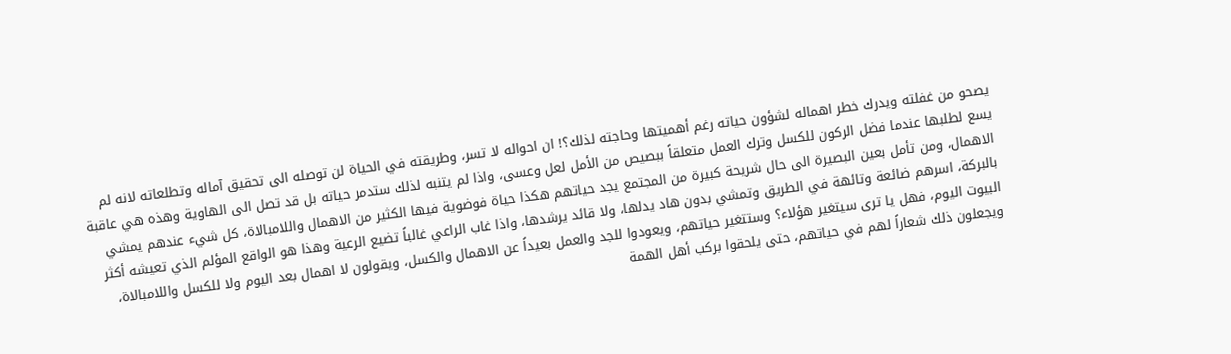يصحو من غفلته ويدرك خطر اهماله لشؤون حياته رغم أهميتها وحاجته لذلك؟! ان احواله لا تسر، وطريقته في الحياة لن توصله الى تحقيق آماله وتطلعاته لانه لم يسع لطلبها عندما فضل الركون للكسل وترك العمل متعلقاً ببصيص من الأمل لعل وعسى، واذا لم يتنبه لذلك ستدمر حياته بل قد تصل الى الهاوية وهذه هي عاقبة الاهمال، ومن تأمل بعين البصيرة الى حال شريحة كبيرة من المجتمع يجد حياتهم هكذا حياة فوضوية فيها الكثير من الاهمال واللامبالاة، كل شيء عندهم يمشي بالبركة، اسرهم ضائعة وتائهة في الطريق وتمشي بدون هاد يدلها، ولا قائد يرشدها، واذا غاب الراعي غالباً تضيع الرعية وهذا هو الواقع المؤلم الذي تعيشه أكثر البيوت اليوم، فهل يا ترى سيتغير هؤلاء؟ وستتغير حياتهم، ويعودوا للجد والعمل بعيداً عن الاهمال والكسل، ويقولون لا اهمال بعد اليوم ولا للكسل واللامبالاة، ويجعلون ذلك شعاراً لهم في حياتهم، حتى يلحقوا بركب أهل الهمة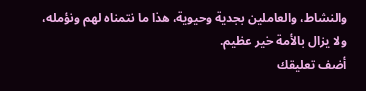والنشاط، والعاملين بجدية وحيوية، هذا ما نتمناه لهم ونؤمله، ولا يزال بالأمة خير عظيم.
أضف تعليقك